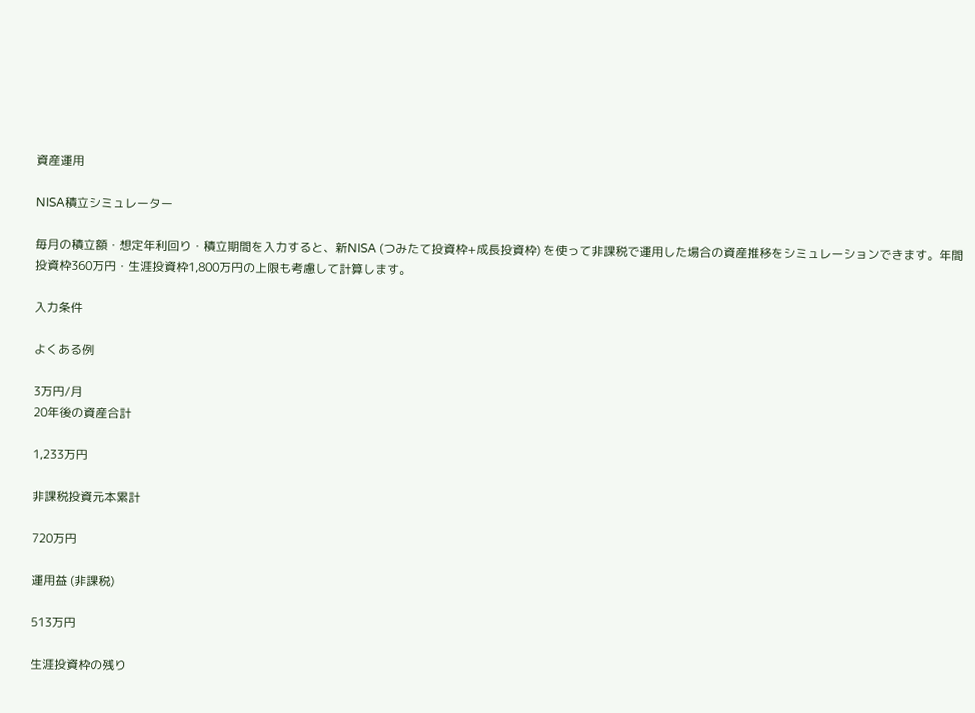資産運用

NISA積立シミュレーター

毎月の積立額・想定年利回り・積立期間を入力すると、新NISA (つみたて投資枠+成長投資枠) を使って非課税で運用した場合の資産推移をシミュレーションできます。年間投資枠360万円・生涯投資枠1,800万円の上限も考慮して計算します。

入力条件

よくある例

3万円/月
20年後の資産合計

1,233万円

非課税投資元本累計

720万円

運用益 (非課税)

513万円

生涯投資枠の残り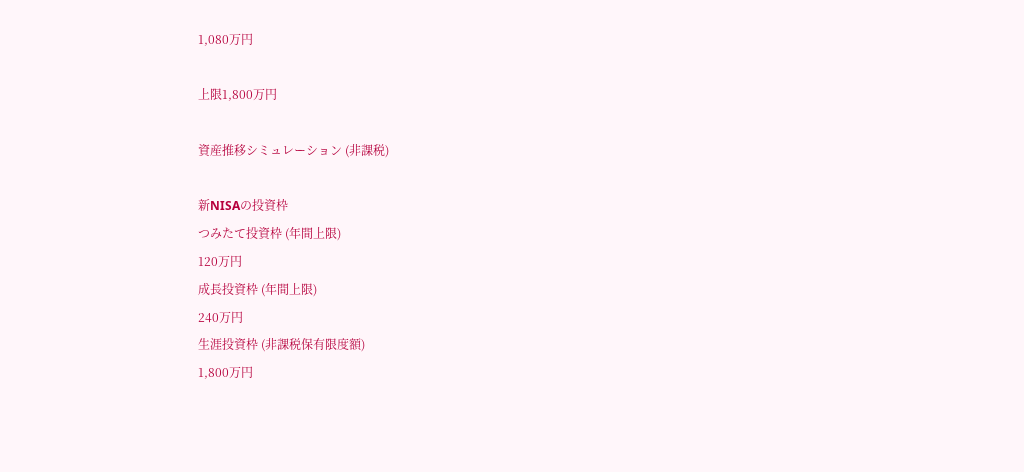1,080万円

上限1,800万円

資産推移シミュレーション (非課税)

新NISAの投資枠
つみたて投資枠 (年間上限)
120万円
成長投資枠 (年間上限)
240万円
生涯投資枠 (非課税保有限度額)
1,800万円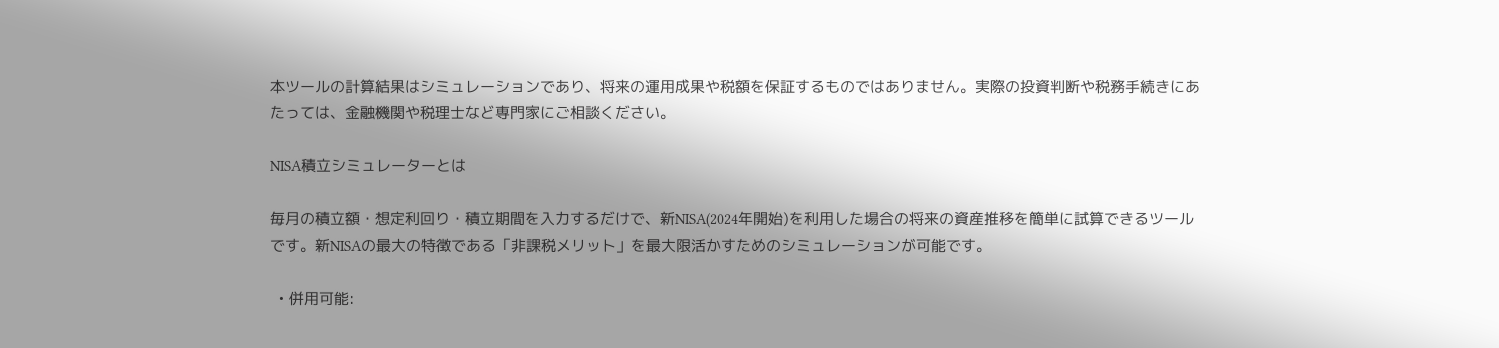本ツールの計算結果はシミュレーションであり、将来の運用成果や税額を保証するものではありません。実際の投資判断や税務手続きにあたっては、金融機関や税理士など専門家にご相談ください。

NISA積立シミュレーターとは

毎月の積立額・想定利回り・積立期間を入力するだけで、新NISA(2024年開始)を利用した場合の将来の資産推移を簡単に試算できるツールです。新NISAの最大の特徴である「非課税メリット」を最大限活かすためのシミュレーションが可能です。

  • 併用可能: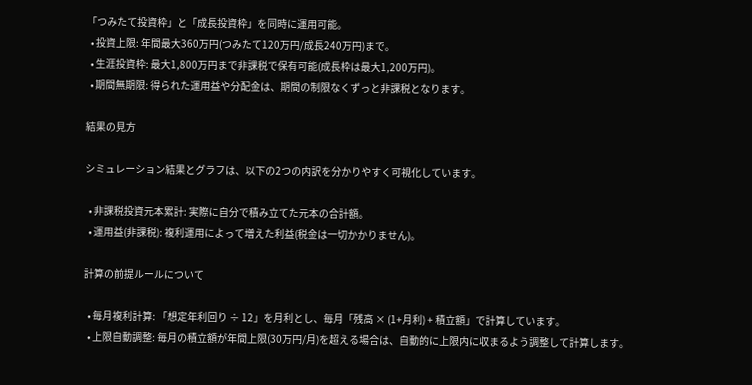「つみたて投資枠」と「成長投資枠」を同時に運用可能。
  • 投資上限: 年間最大360万円(つみたて120万円/成長240万円)まで。
  • 生涯投資枠: 最大1,800万円まで非課税で保有可能(成長枠は最大1,200万円)。
  • 期間無期限: 得られた運用益や分配金は、期間の制限なくずっと非課税となります。

結果の見方

シミュレーション結果とグラフは、以下の2つの内訳を分かりやすく可視化しています。

  • 非課税投資元本累計: 実際に自分で積み立てた元本の合計額。
  • 運用益(非課税): 複利運用によって増えた利益(税金は一切かかりません)。

計算の前提ルールについて

  • 毎月複利計算: 「想定年利回り ÷ 12」を月利とし、毎月「残高 × (1+月利) + 積立額」で計算しています。
  • 上限自動調整: 毎月の積立額が年間上限(30万円/月)を超える場合は、自動的に上限内に収まるよう調整して計算します。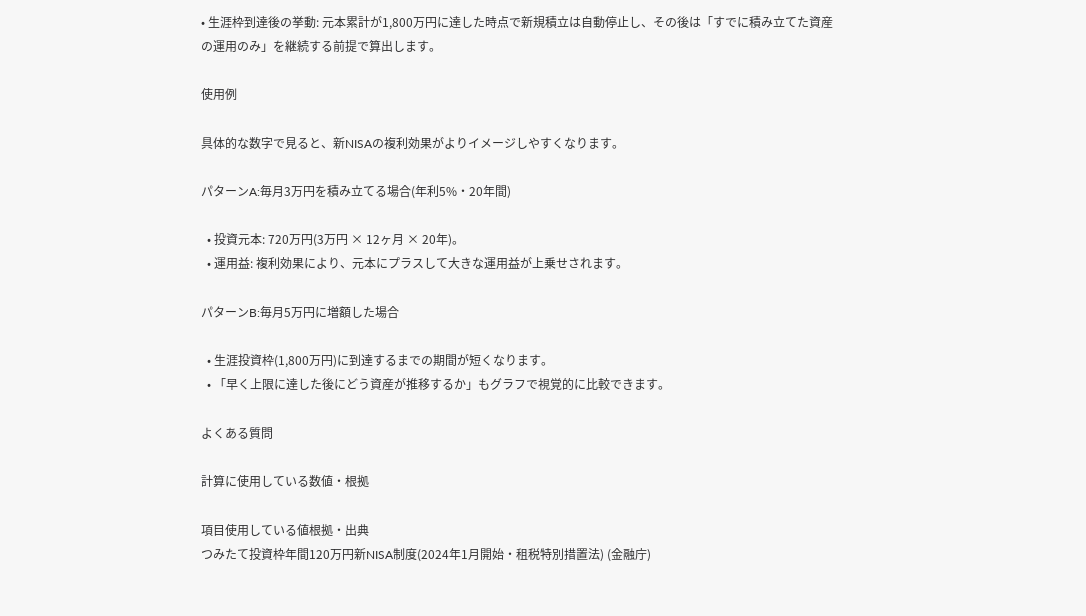• 生涯枠到達後の挙動: 元本累計が1,800万円に達した時点で新規積立は自動停止し、その後は「すでに積み立てた資産の運用のみ」を継続する前提で算出します。

使用例

具体的な数字で見ると、新NISAの複利効果がよりイメージしやすくなります。

パターンA:毎月3万円を積み立てる場合(年利5%・20年間)

  • 投資元本: 720万円(3万円 × 12ヶ月 × 20年)。
  • 運用益: 複利効果により、元本にプラスして大きな運用益が上乗せされます。

パターンB:毎月5万円に増額した場合

  • 生涯投資枠(1,800万円)に到達するまでの期間が短くなります。
  • 「早く上限に達した後にどう資産が推移するか」もグラフで視覚的に比較できます。

よくある質問

計算に使用している数値・根拠

項目使用している値根拠・出典
つみたて投資枠年間120万円新NISA制度(2024年1月開始・租税特別措置法) (金融庁)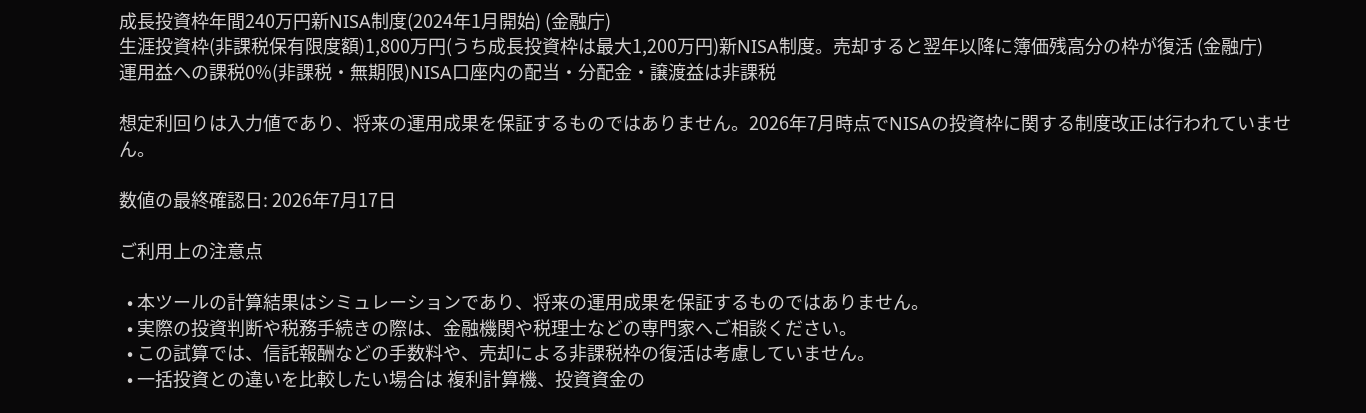成長投資枠年間240万円新NISA制度(2024年1月開始) (金融庁)
生涯投資枠(非課税保有限度額)1,800万円(うち成長投資枠は最大1,200万円)新NISA制度。売却すると翌年以降に簿価残高分の枠が復活 (金融庁)
運用益への課税0%(非課税・無期限)NISA口座内の配当・分配金・譲渡益は非課税

想定利回りは入力値であり、将来の運用成果を保証するものではありません。2026年7月時点でNISAの投資枠に関する制度改正は行われていません。

数値の最終確認日: 2026年7月17日

ご利用上の注意点

  • 本ツールの計算結果はシミュレーションであり、将来の運用成果を保証するものではありません。
  • 実際の投資判断や税務手続きの際は、金融機関や税理士などの専門家へご相談ください。
  • この試算では、信託報酬などの手数料や、売却による非課税枠の復活は考慮していません。
  • 一括投資との違いを比較したい場合は 複利計算機、投資資金の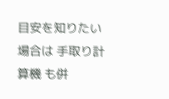目安を知りたい場合は 手取り計算機 も併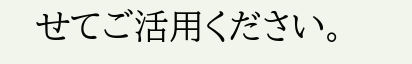せてご活用ください。